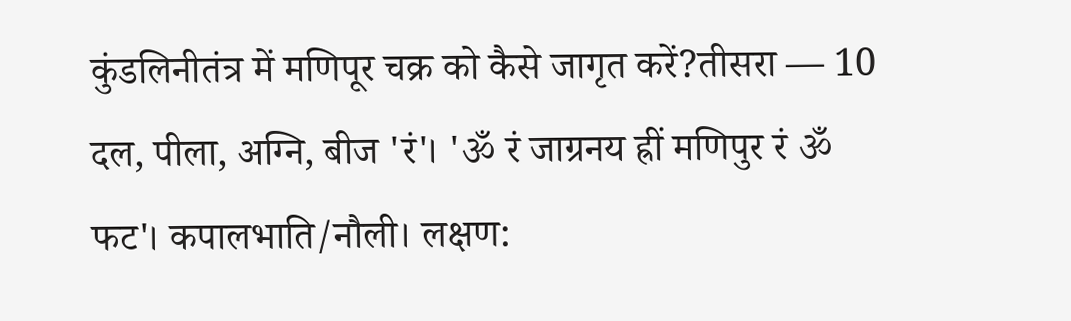कुंडलिनीतंत्र में मणिपूर चक्र को कैसे जागृत करें?तीसरा — 10 दल, पीला, अग्नि, बीज 'रं'। 'ॐ रं जाग्रनय ह्रीं मणिपुर रं ॐ फट'। कपालभाति/नौली। लक्षण: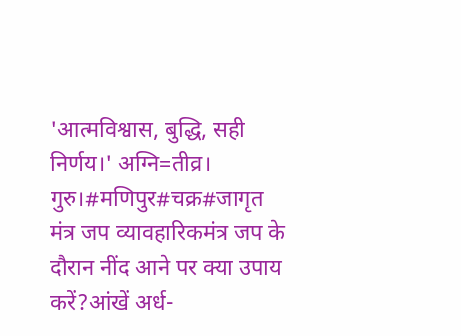'आत्मविश्वास, बुद्धि, सही निर्णय।' अग्नि=तीव्र। गुरु।#मणिपुर#चक्र#जागृत
मंत्र जप व्यावहारिकमंत्र जप के दौरान नींद आने पर क्या उपाय करें?आंखें अर्ध-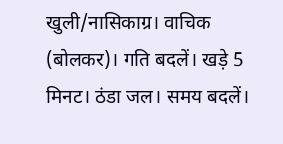खुली/नासिकाग्र। वाचिक (बोलकर)। गति बदलें। खड़े 5 मिनट। ठंडा जल। समय बदलें।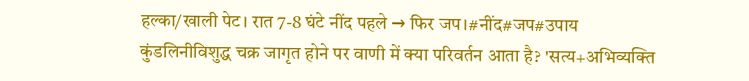हल्का/खाली पेट। रात 7-8 घंटे नींद पहले → फिर जप।#नींद#जप#उपाय
कुंडलिनीविशुद्ध चक्र जागृत होने पर वाणी में क्या परिवर्तन आता है? 'सत्य+अभिव्यक्ति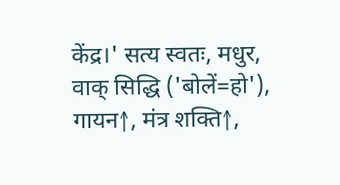केंद्र।' सत्य स्वतः, मधुर, वाक् सिद्धि ('बोलें=हो'), गायन↑, मंत्र शक्ति↑,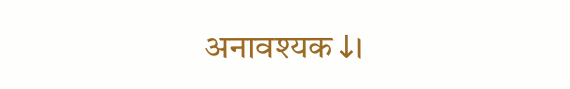अनावश्यक↓।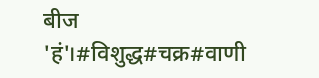बीज 'हं'।#विशुद्ध#चक्र#वाणी